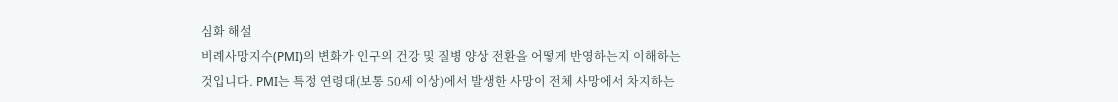심화 해설
비례사망지수(PMI)의 변화가 인구의 건강 및 질병 양상 전환을 어떻게 반영하는지 이해하는 것입니다. PMI는 특정 연령대(보통 50세 이상)에서 발생한 사망이 전체 사망에서 차지하는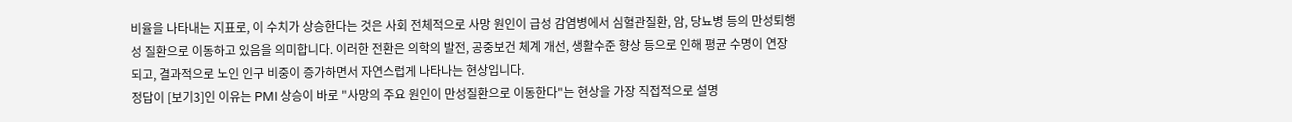비율을 나타내는 지표로, 이 수치가 상승한다는 것은 사회 전체적으로 사망 원인이 급성 감염병에서 심혈관질환, 암, 당뇨병 등의 만성퇴행성 질환으로 이동하고 있음을 의미합니다. 이러한 전환은 의학의 발전, 공중보건 체계 개선, 생활수준 향상 등으로 인해 평균 수명이 연장되고, 결과적으로 노인 인구 비중이 증가하면서 자연스럽게 나타나는 현상입니다.
정답이 [보기3]인 이유는 PMI 상승이 바로 "사망의 주요 원인이 만성질환으로 이동한다"는 현상을 가장 직접적으로 설명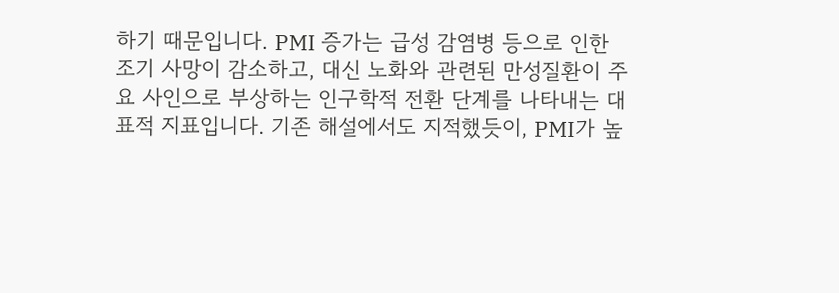하기 때문입니다. PMI 증가는 급성 감염병 등으로 인한 조기 사망이 감소하고, 대신 노화와 관련된 만성질환이 주요 사인으로 부상하는 인구학적 전환 단계를 나타내는 대표적 지표입니다. 기존 해설에서도 지적했듯이, PMI가 높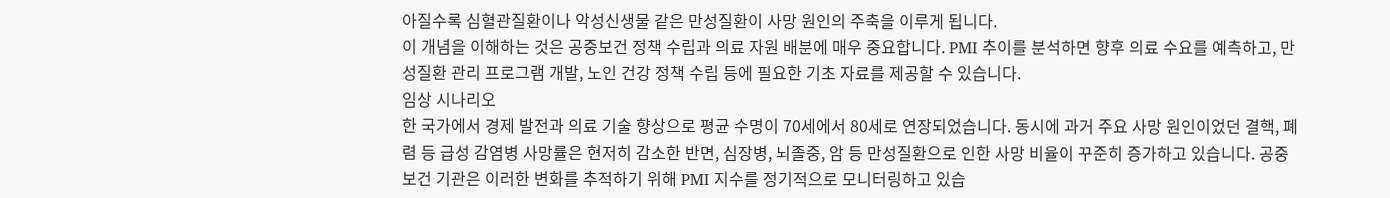아질수록 심혈관질환이나 악성신생물 같은 만성질환이 사망 원인의 주축을 이루게 됩니다.
이 개념을 이해하는 것은 공중보건 정책 수립과 의료 자원 배분에 매우 중요합니다. PMI 추이를 분석하면 향후 의료 수요를 예측하고, 만성질환 관리 프로그램 개발, 노인 건강 정책 수립 등에 필요한 기초 자료를 제공할 수 있습니다.
임상 시나리오
한 국가에서 경제 발전과 의료 기술 향상으로 평균 수명이 70세에서 80세로 연장되었습니다. 동시에 과거 주요 사망 원인이었던 결핵, 폐렴 등 급성 감염병 사망률은 현저히 감소한 반면, 심장병, 뇌졸중, 암 등 만성질환으로 인한 사망 비율이 꾸준히 증가하고 있습니다. 공중보건 기관은 이러한 변화를 추적하기 위해 PMI 지수를 정기적으로 모니터링하고 있습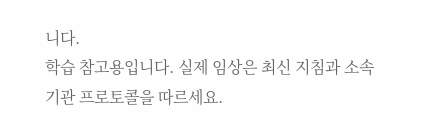니다.
학습 참고용입니다. 실제 임상은 최신 지침과 소속 기관 프로토콜을 따르세요.